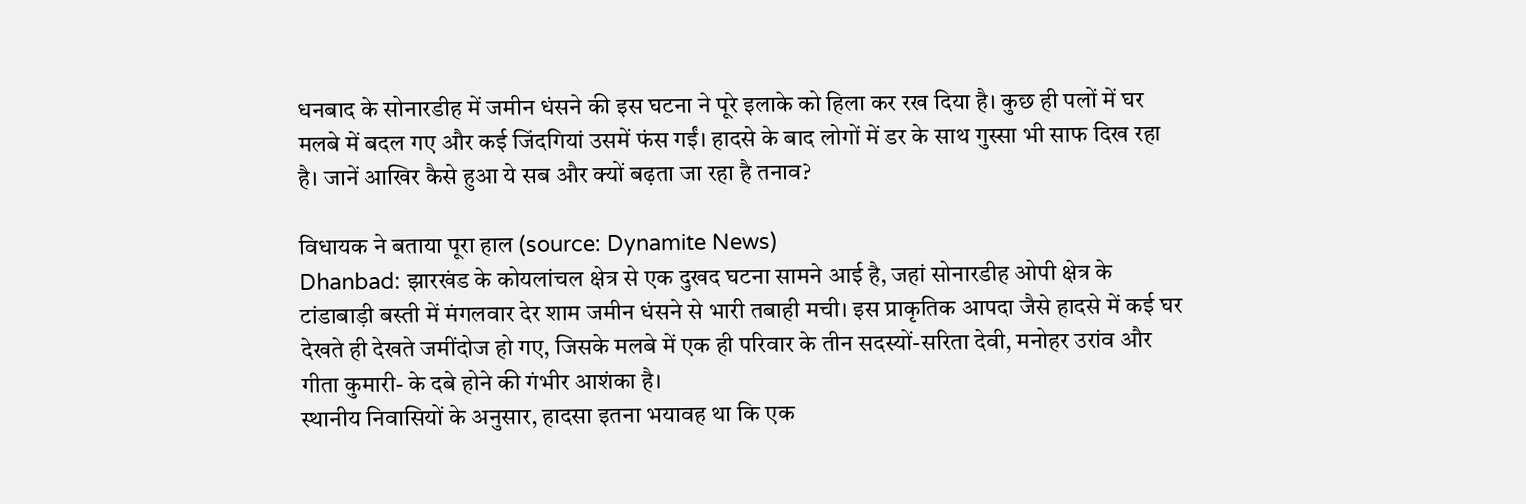धनबाद के सोनारडीह में जमीन धंसने की इस घटना ने पूरे इलाके को हिला कर रख दिया है। कुछ ही पलों में घर मलबे में बदल गए और कई जिंदगियां उसमें फंस गईं। हादसे के बाद लोगों में डर के साथ गुस्सा भी साफ दिख रहा है। जानें आखिर कैसे हुआ ये सब और क्यों बढ़ता जा रहा है तनाव?

विधायक ने बताया पूरा हाल (source: Dynamite News)
Dhanbad: झारखंड के कोयलांचल क्षेत्र से एक दुखद घटना सामने आई है, जहां सोनारडीह ओपी क्षेत्र के टांडाबाड़ी बस्ती में मंगलवार देर शाम जमीन धंसने से भारी तबाही मची। इस प्राकृतिक आपदा जैसे हादसे में कई घर देखते ही देखते जमींदोज हो गए, जिसके मलबे में एक ही परिवार के तीन सदस्यों-सरिता देवी, मनोहर उरांव और गीता कुमारी- के दबे होने की गंभीर आशंका है।
स्थानीय निवासियों के अनुसार, हादसा इतना भयावह था कि एक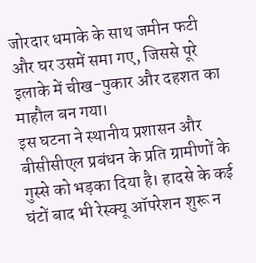जोरदार धमाके के साथ जमीन फटी और घर उसमें समा गए, जिससे पूरे इलाके में चीख-पुकार और दहशत का माहौल बन गया।
इस घटना ने स्थानीय प्रशासन और बीसीसीएल प्रबंधन के प्रति ग्रामीणों के गुस्से को भड़का दिया है। हादसे के कई घंटों बाद भी रेस्क्यू ऑपरेशन शुरू न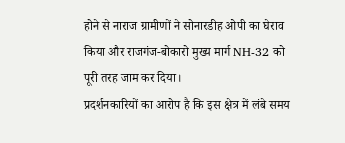होने से नाराज ग्रामीणों ने सोनारडीह ओपी का घेराव किया और राजगंज-बोकारो मुख्य मार्ग NH-32 को पूरी तरह जाम कर दिया।
प्रदर्शनकारियों का आरोप है कि इस क्षेत्र में लंबे समय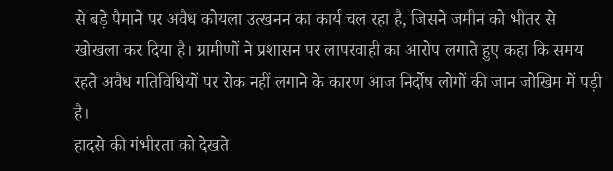से बड़े पैमाने पर अवैध कोयला उत्खनन का कार्य चल रहा है, जिसने जमीन को भीतर से खोखला कर दिया है। ग्रामीणों ने प्रशासन पर लापरवाही का आरोप लगाते हुए कहा कि समय रहते अवैध गतिविधियों पर रोक नहीं लगाने के कारण आज निर्दोष लोगों की जान जोखिम में पड़ी है।
हादसे की गंभीरता को देखते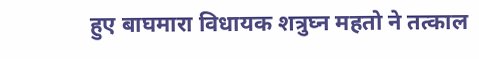हुए बाघमारा विधायक शत्रुघ्न महतो ने तत्काल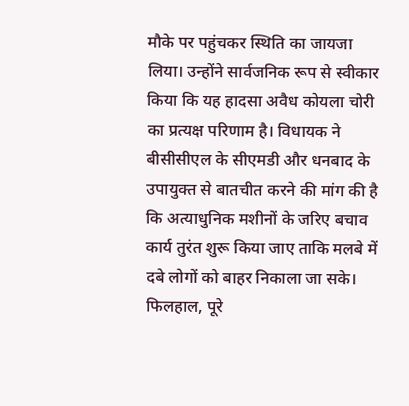मौके पर पहुंचकर स्थिति का जायजा लिया। उन्होंने सार्वजनिक रूप से स्वीकार किया कि यह हादसा अवैध कोयला चोरी का प्रत्यक्ष परिणाम है। विधायक ने बीसीसीएल के सीएमडी और धनबाद के उपायुक्त से बातचीत करने की मांग की है कि अत्याधुनिक मशीनों के जरिए बचाव कार्य तुरंत शुरू किया जाए ताकि मलबे में दबे लोगों को बाहर निकाला जा सके।
फिलहाल, पूरे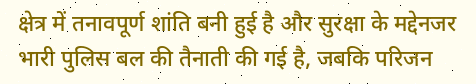क्षेत्र में तनावपूर्ण शांति बनी हुई है और सुरक्षा के मद्देनजर भारी पुलिस बल की तैनाती की गई है, जबकि परिजन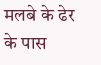मलबे के ढेर के पास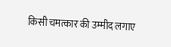किसी चमत्कार की उम्मीद लगाए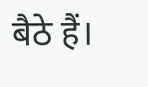बैठे हैं।